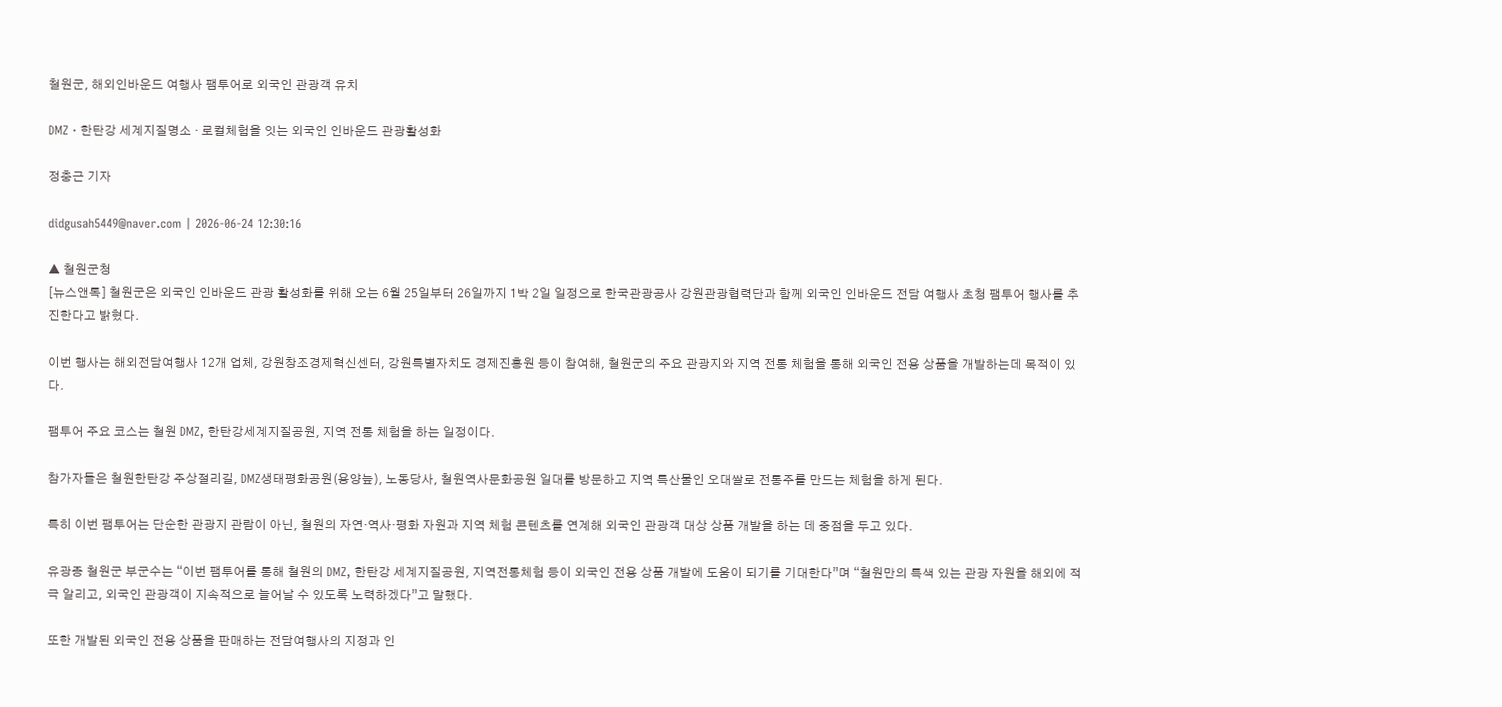철원군, 해외인바운드 여행사 팸투어로 외국인 관광객 유치

DMZ · 한탄강 세계지질명소 · 로컬체험을 잇는 외국인 인바운드 관광활성화

정충근 기자

didgusah5449@naver.com | 2026-06-24 12:30:16

▲ 철원군청
[뉴스앤톡] 철원군은 외국인 인바운드 관광 활성화를 위해 오는 6월 25일부터 26일까지 1박 2일 일정으로 한국관광공사 강원관광협력단과 함께 외국인 인바운드 전담 여행사 초청 팸투어 행사를 추진한다고 밝혔다.

이번 행사는 해외전담여행사 12개 업체, 강원창조경제혁신센터, 강원특별자치도 경제진흥원 등이 참여해, 철원군의 주요 관광지와 지역 전통 체험을 통해 외국인 전용 상품을 개발하는데 목적이 있다.

팸투어 주요 코스는 철원 DMZ, 한탄강세계지질공원, 지역 전통 체험을 하는 일정이다.

참가자들은 철원한탄강 주상절리길, DMZ생태평화공원(용양늪), 노동당사, 철원역사문화공원 일대를 방문하고 지역 특산물인 오대쌀로 전통주를 만드는 체험을 하게 된다.

특히 이번 팸투어는 단순한 관광지 관람이 아닌, 철원의 자연·역사·평화 자원과 지역 체험 콘텐츠를 연계해 외국인 관광객 대상 상품 개발을 하는 데 중점을 두고 있다.

유광종 철원군 부군수는 “이번 팸투어를 통해 철원의 DMZ, 한탄강 세계지질공원, 지역전통체험 등이 외국인 전용 상품 개발에 도움이 되기를 기대한다”며 “철원만의 특색 있는 관광 자원을 해외에 적극 알리고, 외국인 관광객이 지속적으로 늘어날 수 있도록 노력하겠다”고 말했다.

또한 개발된 외국인 전용 상품을 판매하는 전담여행사의 지정과 인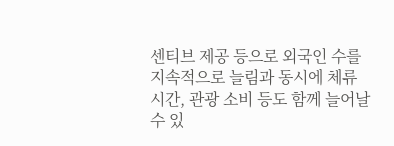센티브 제공 등으로 외국인 수를 지속적으로 늘림과 동시에 체류 시간, 관광 소비 등도 함께 늘어날 수 있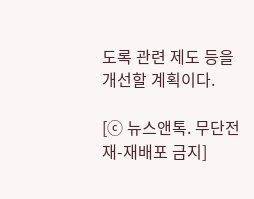도록 관련 제도 등을 개선할 계획이다.

[ⓒ 뉴스앤톡. 무단전재-재배포 금지]